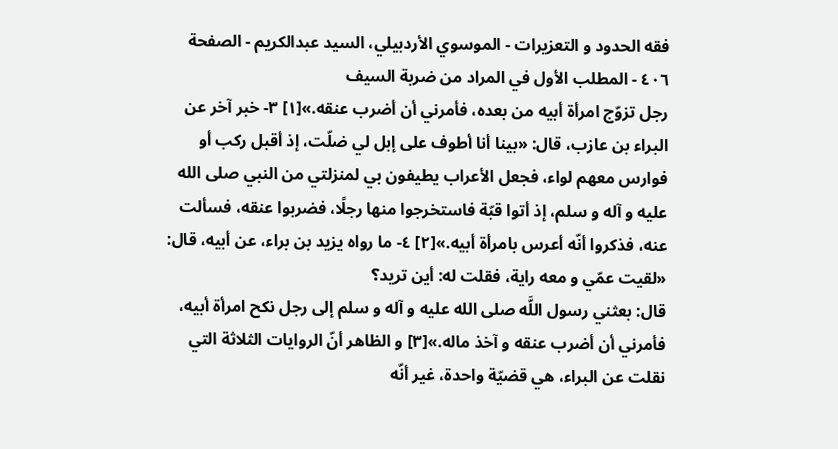فقه الحدود و التعزيرات - الموسوي الأردبيلي، السيد عبدالكريم - الصفحة ٤٠٦ - المطلب الأول في المراد من ضربة السيف
رجل تزوّج امرأة أبيه من بعده، فأمرني أن أضرب عنقه.»[١] ٣- خبر آخر عن البراء بن عازب، قال: «بينا أنا أطوف على إبل لي ضلّت، إذ أقبل ركب أو فوارس معهم لواء، فجعل الأعراب يطيفون بي لمنزلتي من النبي صلى الله عليه و آله و سلم، إذ أتوا قبّة فاستخرجوا منها رجلًا، فضربوا عنقه، فسألت عنه، فذكروا أنّه أعرس بامرأة أبيه.»[٢] ٤- ما رواه يزيد بن براء، عن أبيه، قال: «لقيت عمّي و معه راية، فقلت له: أين تريد؟
قال: بعثني رسول اللَّه صلى الله عليه و آله و سلم إلى رجل نكح امرأة أبيه، فأمرني أن أضرب عنقه و آخذ ماله.»[٣] و الظاهر أنّ الروايات الثلاثة التي نقلت عن البراء، هي قضيّة واحدة، غير أنّه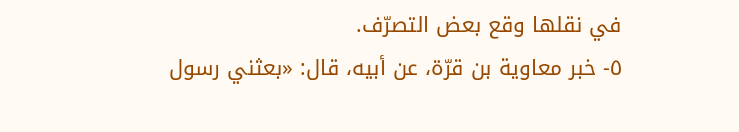في نقلها وقع بعض التصرّف.
٥- خبر معاوية بن قرّة، عن أبيه، قال: «بعثني رسول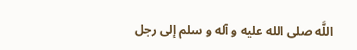اللَّه صلى الله عليه و آله و سلم إلى رجل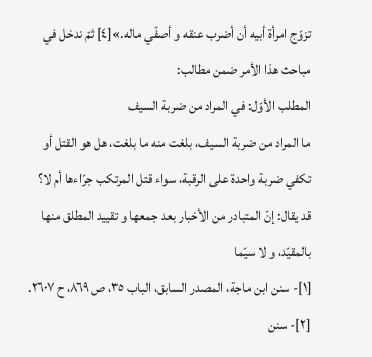تزوّج امرأة أبيه أن أضرب عنقه و أصفّي ماله.»[٤] ثمّ ندخل في مباحث هذا الأمر ضمن مطالب:
المطلب الأوّل: في المراد من ضربة السيف
ما المراد من ضربة السيف، بلغت منه ما بلغت، هل هو القتل أو تكفي ضربة واحدة على الرقبة، سواء قتل المرتكب جرّاءها أم لا؟
قد يقال: إنّ المتبادر من الأخبار بعد جمعها و تقييد المطلق منها بالمقيّد، و لا سيّما
[١]- سنن ابن ماجة، المصدر السابق، الباب ٣٥، ص ٨٦٩، ح ٢٦٠٧.
[٢]- سنن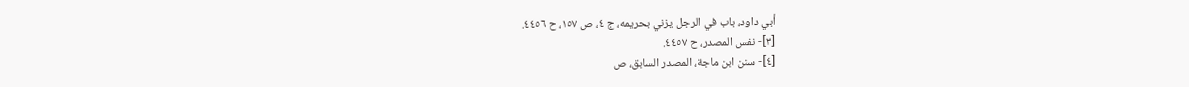أبي داود، باب في الرجل يزني بحريمه، ج ٤، ص ١٥٧، ح ٤٤٥٦.
[٣]- نفس المصدر، ح ٤٤٥٧.
[٤]- سنن ابن ماجة، المصدر السابق، ص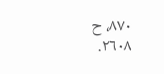٨٧٠، ح ٢٦٠٨.